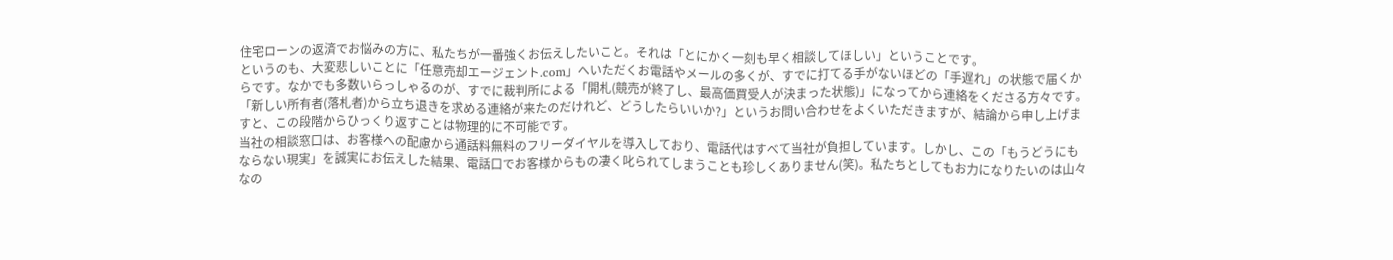住宅ローンの返済でお悩みの方に、私たちが一番強くお伝えしたいこと。それは「とにかく一刻も早く相談してほしい」ということです。
というのも、大変悲しいことに「任意売却エージェント.com」へいただくお電話やメールの多くが、すでに打てる手がないほどの「手遅れ」の状態で届くからです。なかでも多数いらっしゃるのが、すでに裁判所による「開札(競売が終了し、最高価買受人が決まった状態)」になってから連絡をくださる方々です。
「新しい所有者(落札者)から立ち退きを求める連絡が来たのだけれど、どうしたらいいか?」というお問い合わせをよくいただきますが、結論から申し上げますと、この段階からひっくり返すことは物理的に不可能です。
当社の相談窓口は、お客様への配慮から通話料無料のフリーダイヤルを導入しており、電話代はすべて当社が負担しています。しかし、この「もうどうにもならない現実」を誠実にお伝えした結果、電話口でお客様からもの凄く叱られてしまうことも珍しくありません(笑)。私たちとしてもお力になりたいのは山々なの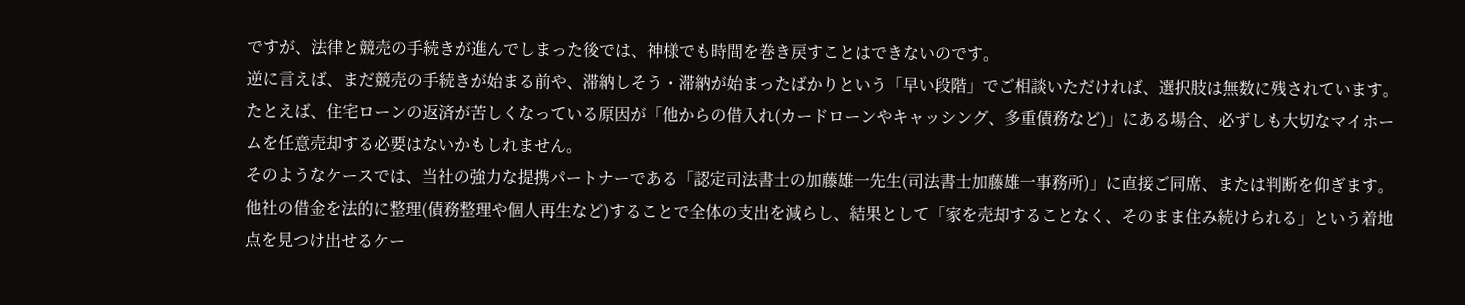ですが、法律と競売の手続きが進んでしまった後では、神様でも時間を巻き戻すことはできないのです。
逆に言えば、まだ競売の手続きが始まる前や、滞納しそう・滞納が始まったばかりという「早い段階」でご相談いただければ、選択肢は無数に残されています。
たとえば、住宅ローンの返済が苦しくなっている原因が「他からの借入れ(カードローンやキャッシング、多重債務など)」にある場合、必ずしも大切なマイホームを任意売却する必要はないかもしれません。
そのようなケースでは、当社の強力な提携パートナーである「認定司法書士の加藤雄一先生(司法書士加藤雄一事務所)」に直接ご同席、または判断を仰ぎます。他社の借金を法的に整理(債務整理や個人再生など)することで全体の支出を減らし、結果として「家を売却することなく、そのまま住み続けられる」という着地点を見つけ出せるケー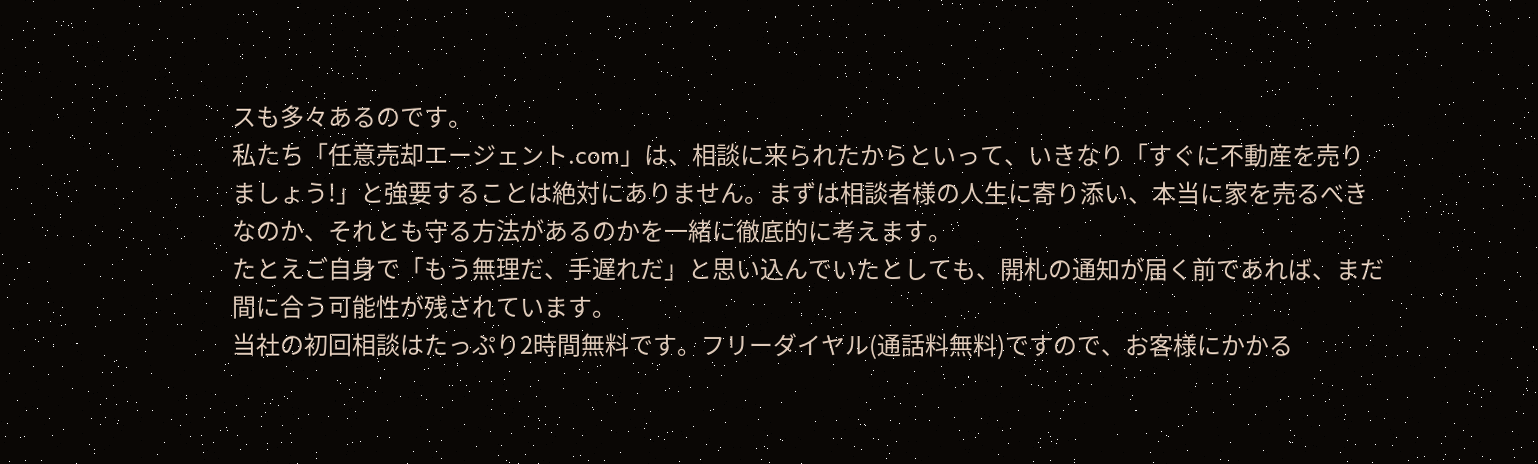スも多々あるのです。
私たち「任意売却エージェント.com」は、相談に来られたからといって、いきなり「すぐに不動産を売りましょう!」と強要することは絶対にありません。まずは相談者様の人生に寄り添い、本当に家を売るべきなのか、それとも守る方法があるのかを一緒に徹底的に考えます。
たとえご自身で「もう無理だ、手遅れだ」と思い込んでいたとしても、開札の通知が届く前であれば、まだ間に合う可能性が残されています。
当社の初回相談はたっぷり2時間無料です。フリーダイヤル(通話料無料)ですので、お客様にかかる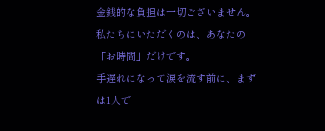金銭的な負担は一切ございません。私たちにいただくのは、あなたの「お時間」だけです。
手遅れになって涙を流す前に、まずは1人で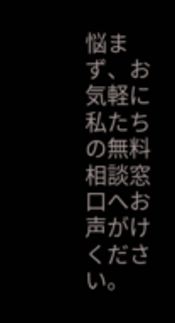悩まず、お気軽に私たちの無料相談窓口へお声がけください。